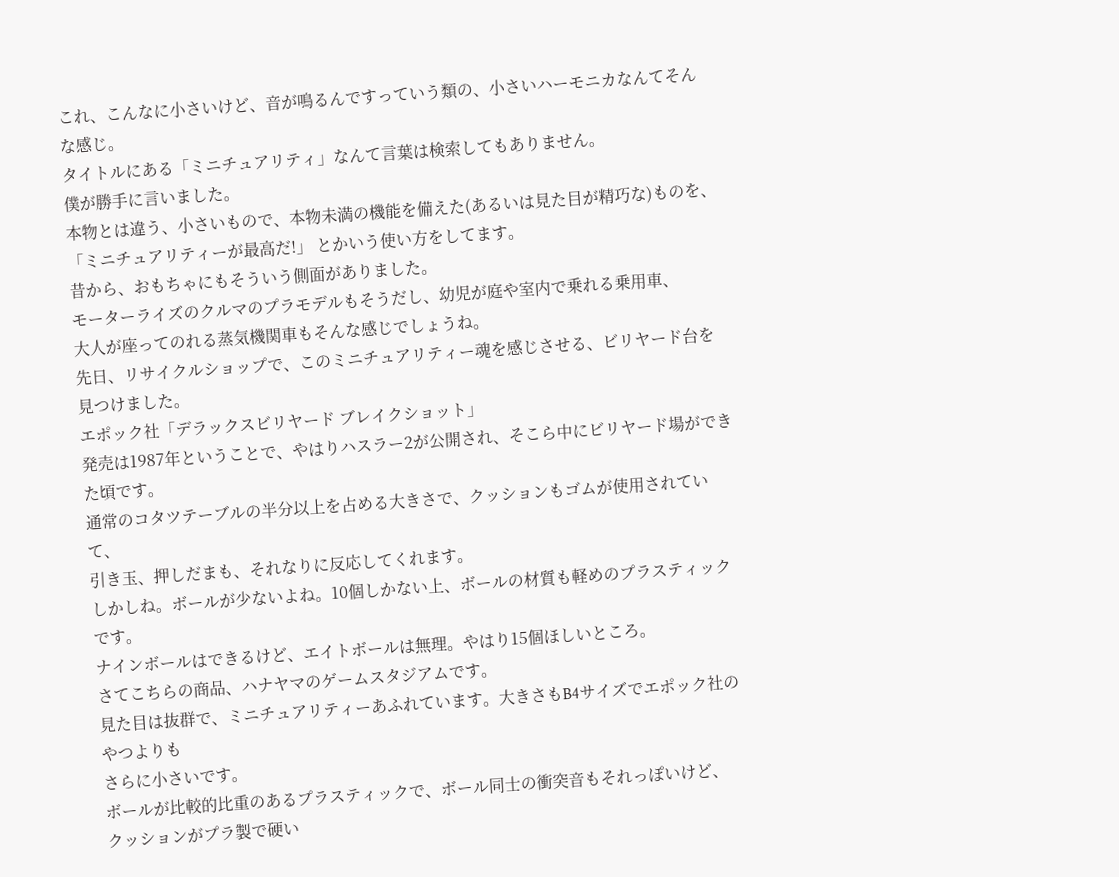これ、こんなに小さいけど、音が鳴るんですっていう類の、小さいハーモニカなんてそんな感じ。
タイトルにある「ミニチュアリティ」なんて言葉は検索してもありません。
僕が勝手に言いました。
本物とは違う、小さいもので、本物未満の機能を備えた(あるいは見た目が精巧な)ものを、
「ミニチュアリティーが最高だ!」 とかいう使い方をしてます。
昔から、おもちゃにもそういう側面がありました。
モーターライズのクルマのプラモデルもそうだし、幼児が庭や室内で乗れる乗用車、
大人が座ってのれる蒸気機関車もそんな感じでしょうね。
先日、リサイクルショップで、このミニチュアリティー魂を感じさせる、ビリヤード台を
見つけました。
エポック社「デラックスビリヤード ブレイクショット」
発売は1987年ということで、やはりハスラー2が公開され、そこら中にビリヤード場ができた頃です。
通常のコタツテーブルの半分以上を占める大きさで、クッションもゴムが使用されていて、
引き玉、押しだまも、それなりに反応してくれます。
しかしね。ボールが少ないよね。10個しかない上、ボールの材質も軽めのプラスティックです。
ナインボールはできるけど、エイトボールは無理。やはり15個ほしいところ。
さてこちらの商品、ハナヤマのゲームスタジアムです。
見た目は抜群で、ミニチュアリティーあふれています。大きさもB4サイズでエポック社のやつよりも
さらに小さいです。
ボールが比較的比重のあるプラスティックで、ボール同士の衝突音もそれっぽいけど、
クッションがプラ製で硬い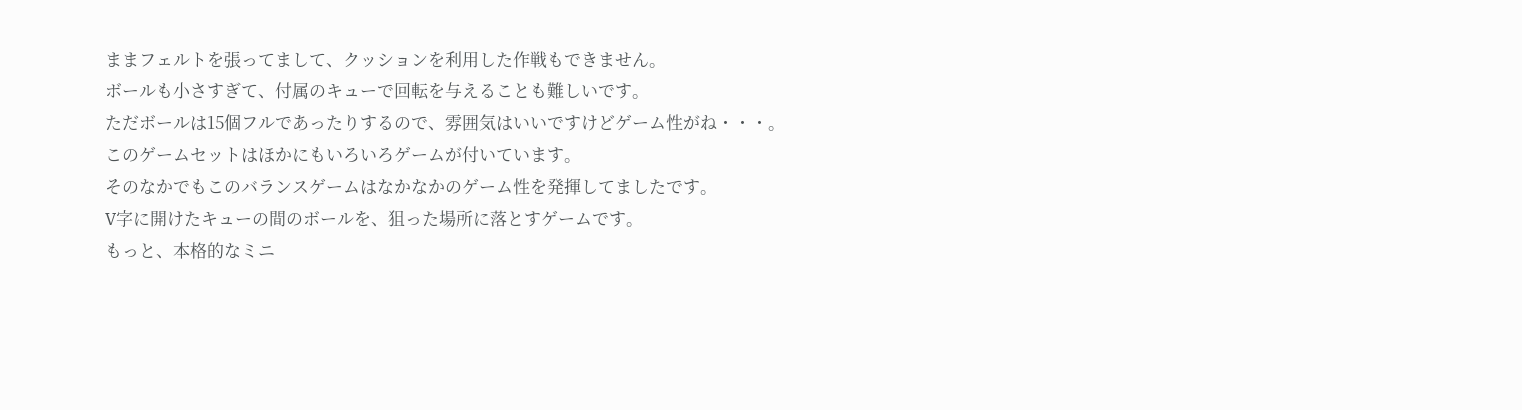ままフェルトを張ってまして、クッションを利用した作戦もできません。
ボールも小さすぎて、付属のキューで回転を与えることも難しいです。
ただボールは15個フルであったりするので、雰囲気はいいですけどゲーム性がね・・・。
このゲームセットはほかにもいろいろゲームが付いています。
そのなかでもこのバランスゲームはなかなかのゲーム性を発揮してましたです。
V字に開けたキューの間のボールを、狙った場所に落とすゲームです。
もっと、本格的なミニ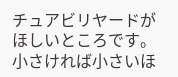チュアビリヤードがほしいところです。小さければ小さいほ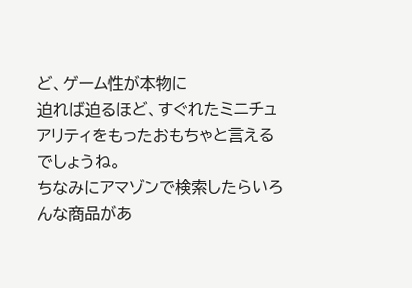ど、ゲーム性が本物に
迫れば迫るほど、すぐれたミニチュアリティをもったおもちゃと言えるでしょうね。
ちなみにアマゾンで検索したらいろんな商品があ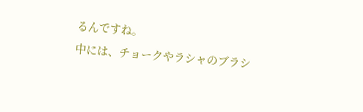るんですね。
中には、チョークやラシャのブラシ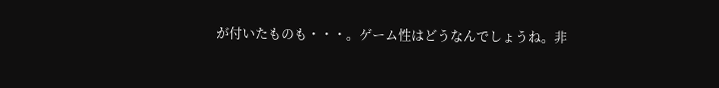が付いたものも・・・。ゲーム性はどうなんでしょうね。非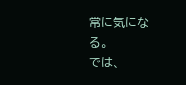常に気になる。
では、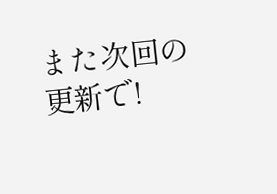また次回の更新で!